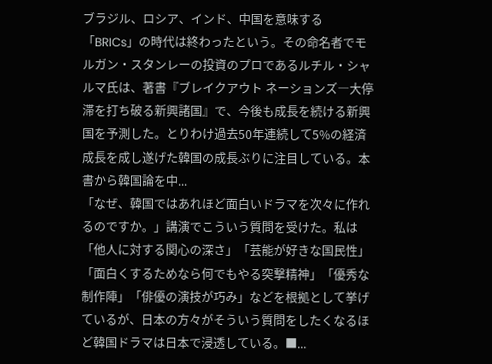ブラジル、ロシア、インド、中国を意味する「BRICs」の時代は終わったという。その命名者でモルガン・スタンレーの投資のプロであるルチル・シャルマ氏は、著書『ブレイクアウト ネーションズ―大停滞を打ち破る新興諸国』で、今後も成長を続ける新興国を予測した。とりわけ過去50年連続して5%の経済成長を成し遂げた韓国の成長ぶりに注目している。本書から韓国論を中...
「なぜ、韓国ではあれほど面白いドラマを次々に作れるのですか。」講演でこういう質問を受けた。私は「他人に対する関心の深さ」「芸能が好きな国民性」「面白くするためなら何でもやる突撃精神」「優秀な制作陣」「俳優の演技が巧み」などを根拠として挙げているが、日本の方々がそういう質問をしたくなるほど韓国ドラマは日本で浸透している。■...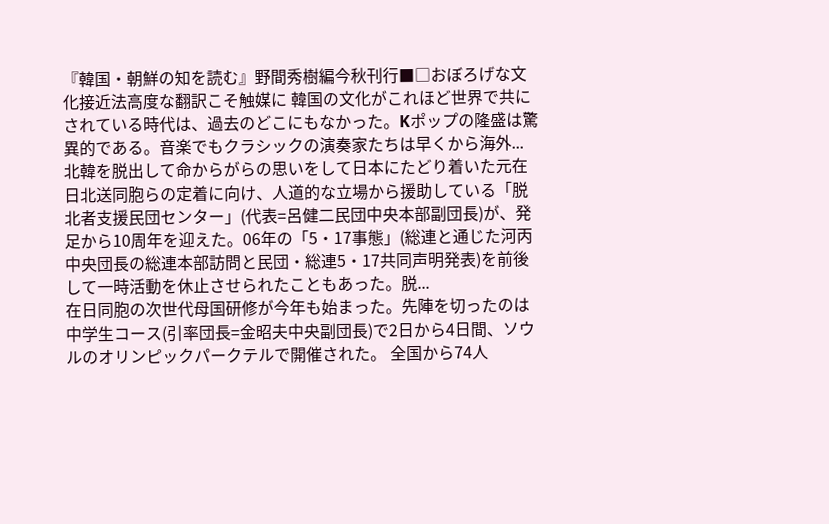『韓国・朝鮮の知を読む』野間秀樹編今秋刊行■□おぼろげな文化接近法高度な翻訳こそ触媒に 韓国の文化がこれほど世界で共にされている時代は、過去のどこにもなかった。Kポップの隆盛は驚異的である。音楽でもクラシックの演奏家たちは早くから海外...
北韓を脱出して命からがらの思いをして日本にたどり着いた元在日北送同胞らの定着に向け、人道的な立場から援助している「脱北者支援民団センター」(代表=呂健二民団中央本部副団長)が、発足から10周年を迎えた。06年の「5・17事態」(総連と通じた河丙中央団長の総連本部訪問と民団・総連5・17共同声明発表)を前後して一時活動を休止させられたこともあった。脱...
在日同胞の次世代母国研修が今年も始まった。先陣を切ったのは中学生コース(引率団長=金昭夫中央副団長)で2日から4日間、ソウルのオリンピックパークテルで開催された。 全国から74人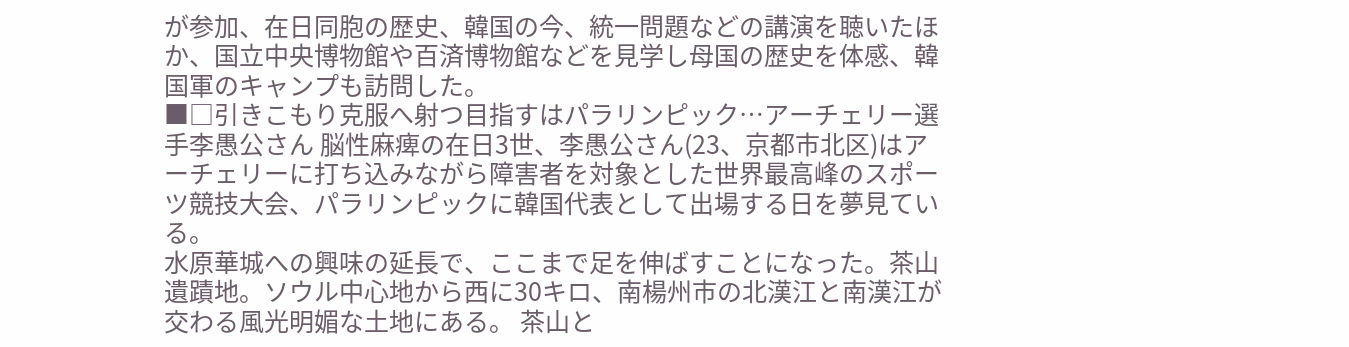が参加、在日同胞の歴史、韓国の今、統一問題などの講演を聴いたほか、国立中央博物館や百済博物館などを見学し母国の歴史を体感、韓国軍のキャンプも訪問した。
■□引きこもり克服へ射つ目指すはパラリンピック…アーチェリー選手李愚公さん 脳性麻痺の在日3世、李愚公さん(23、京都市北区)はアーチェリーに打ち込みながら障害者を対象とした世界最高峰のスポーツ競技大会、パラリンピックに韓国代表として出場する日を夢見ている。
水原華城への興味の延長で、ここまで足を伸ばすことになった。茶山遺蹟地。ソウル中心地から西に30キロ、南楊州市の北漢江と南漢江が交わる風光明媚な土地にある。 茶山と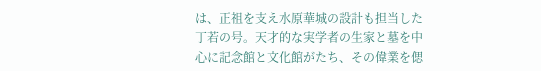は、正祖を支え水原華城の設計も担当した丁若の号。天才的な実学者の生家と墓を中心に記念館と文化館がたち、その偉業を偲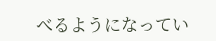べるようになってい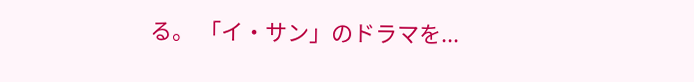る。 「イ・サン」のドラマを...